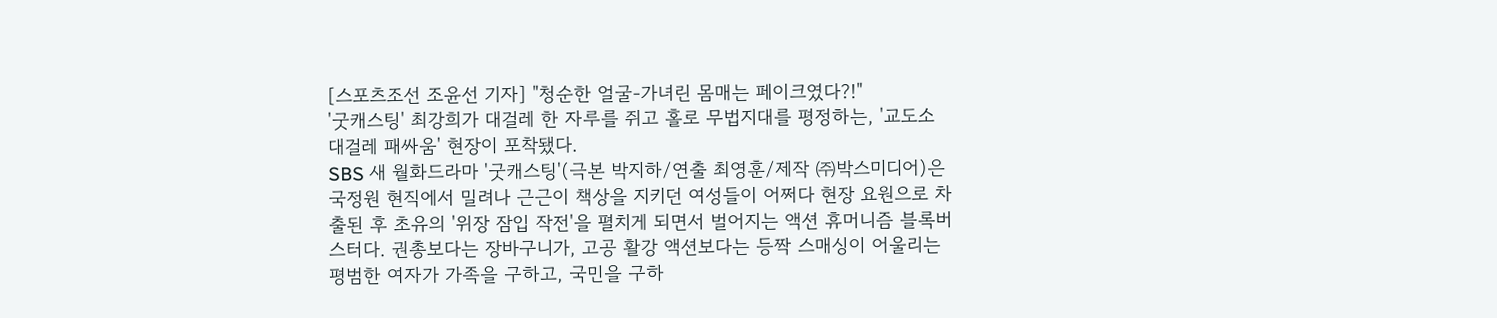[스포츠조선 조윤선 기자] "청순한 얼굴-가녀린 몸매는 페이크였다?!"
'굿캐스팅' 최강희가 대걸레 한 자루를 쥐고 홀로 무법지대를 평정하는, '교도소 대걸레 패싸움' 현장이 포착됐다.
SBS 새 월화드라마 '굿캐스팅'(극본 박지하/연출 최영훈/제작 ㈜박스미디어)은 국정원 현직에서 밀려나 근근이 책상을 지키던 여성들이 어쩌다 현장 요원으로 차출된 후 초유의 '위장 잠입 작전'을 펼치게 되면서 벌어지는 액션 휴머니즘 블록버스터다. 권총보다는 장바구니가, 고공 활강 액션보다는 등짝 스매싱이 어울리는 평범한 여자가 가족을 구하고, 국민을 구하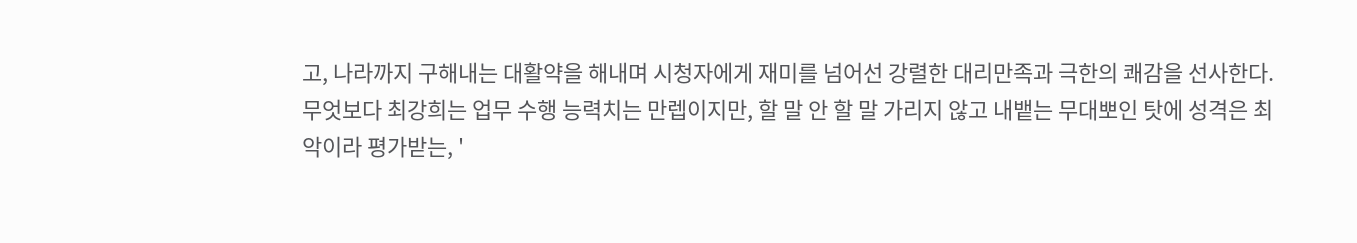고, 나라까지 구해내는 대활약을 해내며 시청자에게 재미를 넘어선 강렬한 대리만족과 극한의 쾌감을 선사한다.
무엇보다 최강희는 업무 수행 능력치는 만렙이지만, 할 말 안 할 말 가리지 않고 내뱉는 무대뽀인 탓에 성격은 최악이라 평가받는, '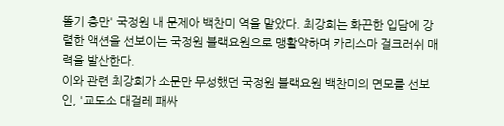똘기 충만' 국정원 내 문제아 백찬미 역을 맡았다. 최강희는 화끈한 입담에 강렬한 액션을 선보이는 국정원 블랙요원으로 맹활약하며 카리스마 걸크러쉬 매력을 발산한다.
이와 관련 최강희가 소문만 무성했던 국정원 블랙요원 백찬미의 면모를 선보인, '교도소 대걸레 패싸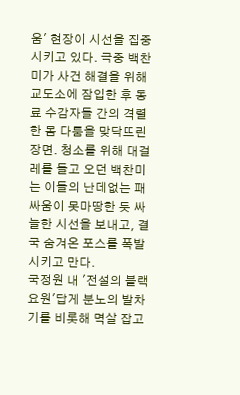움' 현장이 시선을 집중시키고 있다. 극중 백찬미가 사건 해결을 위해 교도소에 잠입한 후 동료 수감자들 간의 격렬한 몸 다툼을 맞닥뜨린 장면. 청소를 위해 대걸레를 들고 오던 백찬미는 이들의 난데없는 패싸움이 못마땅한 듯 싸늘한 시선을 보내고, 결국 숨겨온 포스를 폭발시키고 만다.
국정원 내 '전설의 블랙요원'답게 분노의 발차기를 비롯해 멱살 잡고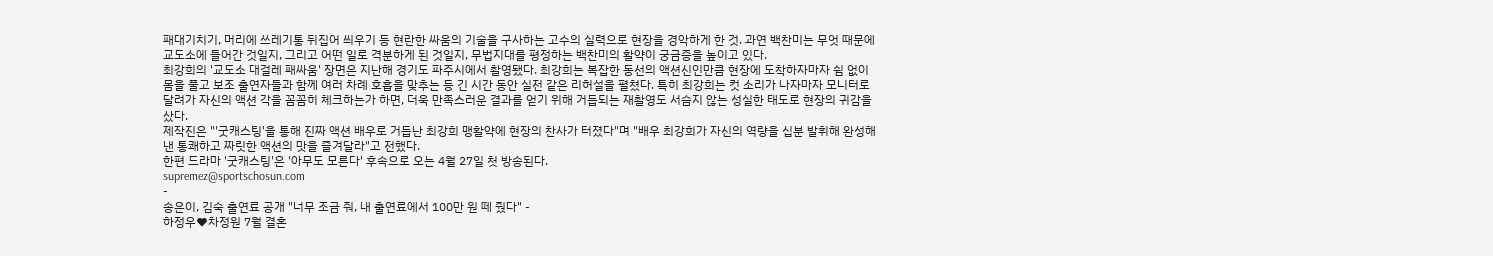패대기치기, 머리에 쓰레기통 뒤집어 씌우기 등 현란한 싸움의 기술을 구사하는 고수의 실력으로 현장을 경악하게 한 것. 과연 백찬미는 무엇 때문에 교도소에 들어간 것일지, 그리고 어떤 일로 격분하게 된 것일지, 무법지대를 평정하는 백찬미의 활약이 궁금증을 높이고 있다.
최강희의 '교도소 대걸레 패싸움' 장면은 지난해 경기도 파주시에서 촬영됐다. 최강희는 복잡한 동선의 액션신인만큼 현장에 도착하자마자 쉼 없이 몸을 풀고 보조 출연자들과 함께 여러 차례 호흡을 맞추는 등 긴 시간 동안 실전 같은 리허설을 펼쳤다. 특히 최강희는 컷 소리가 나자마자 모니터로 달려가 자신의 액션 각을 꼼꼼히 체크하는가 하면, 더욱 만족스러운 결과를 얻기 위해 거듭되는 재촬영도 서슴지 않는 성실한 태도로 현장의 귀감을 샀다.
제작진은 "'굿캐스팅'을 통해 진짜 액션 배우로 거듭난 최강희 맹활약에 현장의 찬사가 터졌다"며 "배우 최강희가 자신의 역량을 십분 발휘해 완성해 낸 통쾌하고 짜릿한 액션의 맛을 즐겨달라"고 전했다.
한편 드라마 '굿캐스팅'은 '아무도 모른다' 후속으로 오는 4월 27일 첫 방송된다.
supremez@sportschosun.com
-
송은이, 김숙 출연료 공개 "너무 조금 줘, 내 출연료에서 100만 원 떼 줬다" -
하정우♥차정원 7월 결혼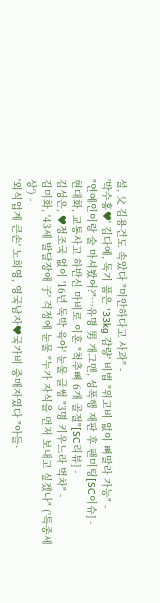설, 父 김용건도 속았다 "미안하다고 사과" -
'박수홍♥' 김다예, 독기 품은 '33kg 감량' 비법 "위고비 없이 뼈말라 가능" -
"연예인이랑 술 마셔봤어?"…유명 男 개그맨, 성폭행 재판 후 팬미팅[SC이슈] -
현대화, 교통사고 하반신 마비로 이혼 "척추뼈 6개 골절"[SC리뷰] -
김성은, ♥정조국 없이 '16년 독박 육아' 눈물 글썽 "3명 키우느라 벅차" -
김미화, '43세 발달장애 子' 걱정에 눈물 "누가 자식을 먼저 보내고 싶겠나" ('특종세상') -
'외식업계 큰손' 노희영, 영국남자♥국가비 중매자였다 "아들·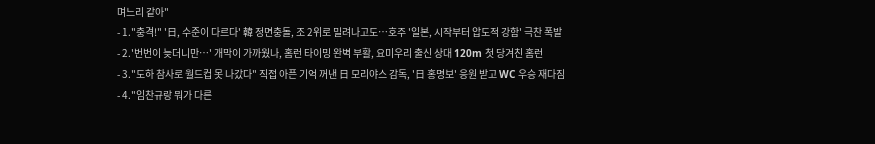며느리 같아"
- 1."충격!" '日, 수준이 다르다' 韓 정면충돌, 조 2위로 밀려나고도…호주 '일본, 시작부터 압도적 강함' 극찬 폭발
- 2.'번번이 늦더니만…' 개막이 가까웠나, 홈런 타이밍 완벽 부활, 요미우리 출신 상대 120m 첫 당겨친 홈런
- 3."도하 참사로 월드컵 못 나갔다" 직접 아픈 기억 꺼낸 日 모리야스 감독, '日 홍명보' 응원 받고 WC 우승 재다짐
- 4."임찬규랑 뭐가 다른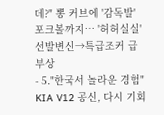데?" 뽕 커브에 '감독발' 포크볼까지… '허허실실' 선발변신→특급조커 급부상
- 5."한국서 놀라운 경험" KIA V12 공신, 다시 기회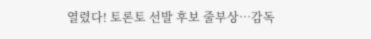열렸다! 토론토 선발 후보 줄부상…감독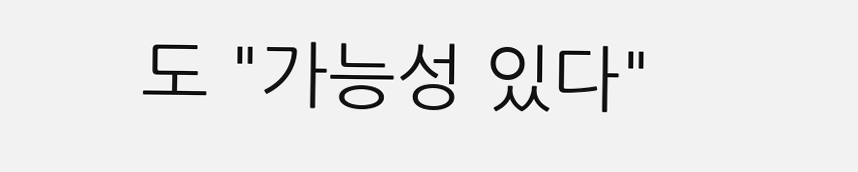도 "가능성 있다"